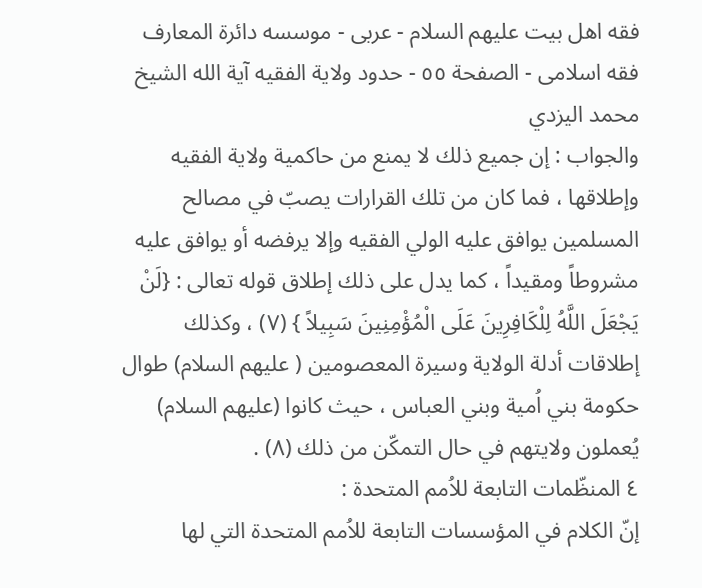فقه اهل بیت علیهم السلام - عربی - موسسه دائرة المعارف فقه اسلامی - الصفحة ٥٥ - حدود ولاية الفقيه آية الله الشيخ محمد اليزدي
والجواب : إن جميع ذلك لا يمنع من حاكمية ولاية الفقيه وإطلاقها ، فما كان من تلك القرارات يصبّ في مصالح المسلمين يوافق عليه الولي الفقيه وإلا يرفضه أو يوافق عليه مشروطاً ومقيداً ، كما يدل على ذلك إطلاق قوله تعالى : {لَنْ يَجْعَلَ اللَّهُ لِلْكَافِرِينَ عَلَى الْمُؤْمِنِينَ سَبِيلاً } (٧) ، وكذلك إطلاقات أدلة الولاية وسيرة المعصومين ( عليهم السلام) طوال حكومة بني اُمية وبني العباس ، حيث كانوا (عليهم السلام) يُعملون ولايتهم في حال التمكّن من ذلك (٨) .
٤ المنظّمات التابعة للاُمم المتحدة :
إنّ الكلام في المؤسسات التابعة للاُمم المتحدة التي لها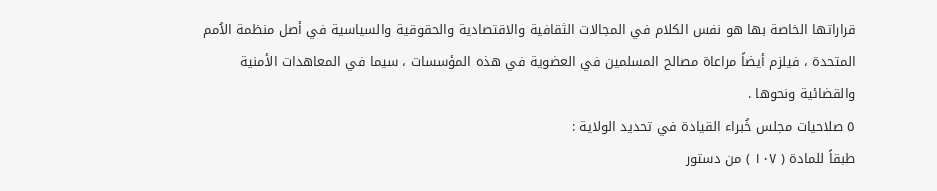قراراتها الخاصة بها هو نفس الكلام في المجالات الثقافية والاقتصادية والحقوقية والسياسية في أصل منظمة الاُمم المتحدة ، فيلزم أيضاً مراعاة مصالح المسلمين في العضوية في هذه المؤسسات ، سيما في المعاهدات الأمنية والقضائية ونحوها .
٥ صلاحيات مجلس خُبراء القيادة في تحديد الولاية :
طبقاً للمادة ( ١٠٧ ) من دستور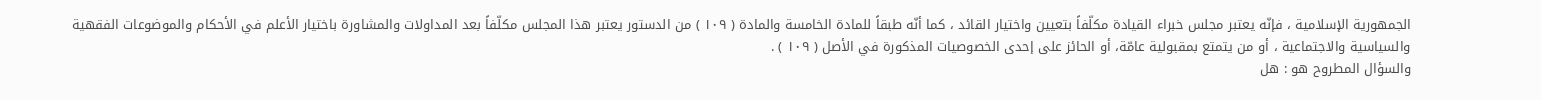الجمهورية الإسلامية ، فإنّه يعتبر مجلس خبراء القيادة مكلّفاً بتعيين واختيار القائد ، كما أنّه طبقاً للمادة الخامسة والمادة ( ١٠٩ ) من الدستور يعتبر هذا المجلس مكلّفاً بعد المداولات والمشاورة باختيار الأعلم في الأحكام والموضوعات الفقهية والسياسية والاجتماعية ، أو من يتمتع بمقبولية عامّة، أو الحائز على إحدى الخصوصيات المذكورة في الأصل ( ١٠٩ ) .
والسؤال المطروح هو : هل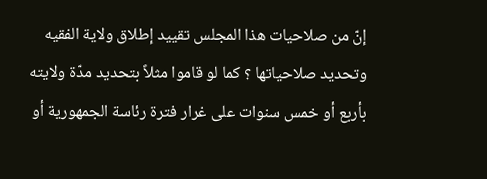إنّ من صلاحيات هذا المجلس تقييد إطلاق ولاية الفقيه وتحديد صلاحياتها ؟ كما لو قاموا مثلاً بتحديد مدّة ولايته بأربع أو خمس سنوات على غرار فترة رئاسة الجمهورية أو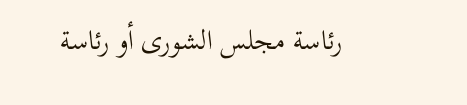رئاسة مجلس الشورى أو رئاسة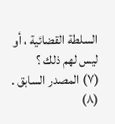السلطة القضائية ، أو ليس لهم ذلك ؟
(٧) المصدر السابق .
(٨)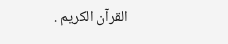القرآن الكريم .